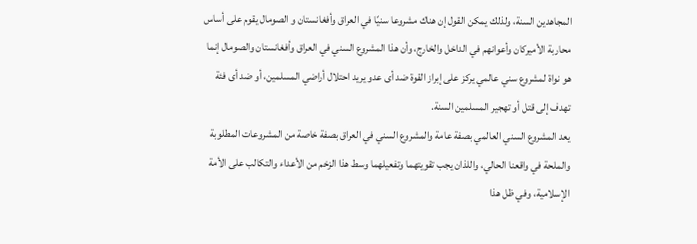المجاهدين السنة، ولذلك يمكن القول إن هناك مشروعا سنيًا في العراق وأفغانستان و الصومال يقوم على أساس محاربة الأميركان وأعوانهم في الداخل والخارج، وأن هذا المشروع السني في العراق وأفغانستان والصومال إنما هو نواة لمشروع سني عالمي يركز على إبراز القوة ضد أى عدو يريد احتلال أراضي المسلمين، أو ضد أى فئة تهدف إلى قتل أو تهجير المسلمين السنة.
يعد المشروع السني العالمي بصفة عامة والمشروع السني في العراق بصفة خاصة من المشروعات المطلوبة والملحة في واقعنا الحالي، واللذان يجب تقويتهما وتفعيلهما وسط هذا الزخم من الأعداء والتكالب على الأمة الإسلامية، وفي ظل هذا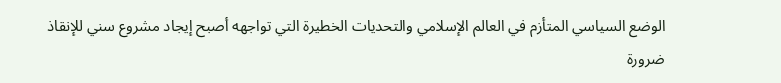الوضع السياسي المتأزم في العالم الإسلامي والتحديات الخطيرة التي تواجهه أصبح إيجاد مشروع سني للإنقاذ ضرورة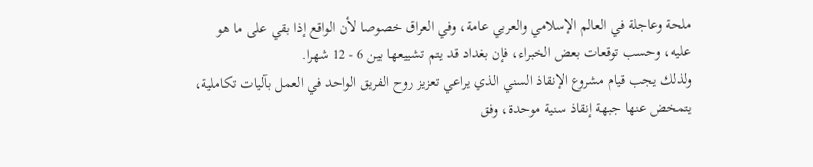ملحة وعاجلة في العالم الإسلامي والعربي عامة، وفي العراق خصوصا لأن الواقع إذا بقي على ما هو عليه، وحسب توقعات بعض الخبراء، فإن بغداد قد يتم تشييعها بين 6 - 12 شهرا.
ولذلك يجب قيام مشروع الإنقاذ السني الذي يراعي تعزيز روح الفريق الواحد في العمل بآليات تكاملية، يتمخض عنها جبهة إنقاذ سنية موحدة، وفق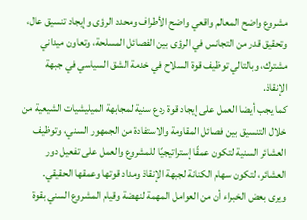مشروع واضح المعالم واقعي واضح الأطراف ومحدد الرؤى وإيجاد تنسيق عال، وتحقيق قدر من التجانس في الرؤى بين الفصائل المسلحة، وتعاون ميداني مشترك، وبالتالي توظيف قوة السلاح في خدمة الشق السياسي في جبهة الإنقاذ.
كما يجب أيضا العمل على إيجاد قوة ردع سنية لمجابهة الميليشيات الشيعية من خلال التنسيق بين فصائل المقاومة والاستفادة من الجمهور السني، وتوظيف العشائر السنية لتكون عمقًا إستراتيجيًا للمشروع والعمل على تفعيل دور العشائر، لتكون سهام الكنانة لجبهة الإنقاذ ومداد قوتها وعمقها الحقيقي.
ويرى بعض الخبراء أن من العوامل المهمة لنهضة وقيام المشروع السني بقوة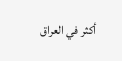أكثر في العراق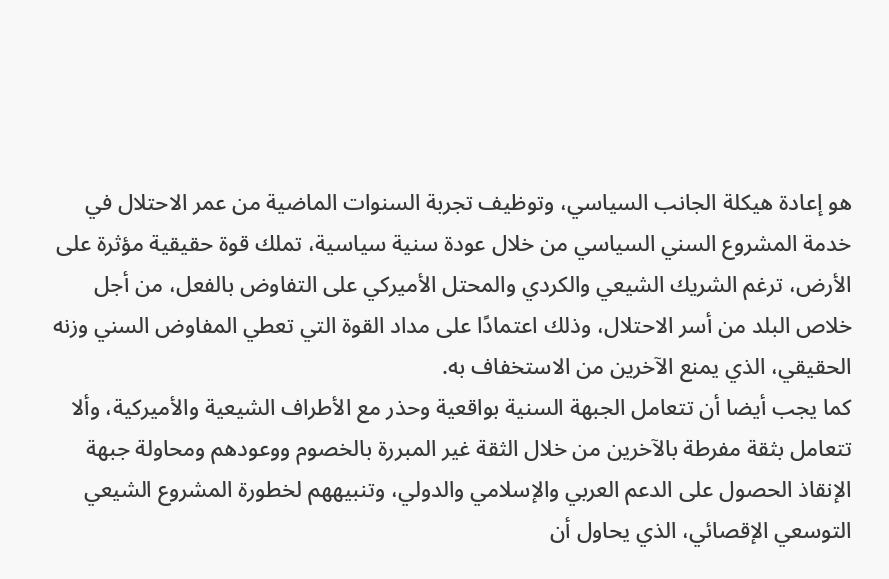هو إعادة هيكلة الجانب السياسي، وتوظيف تجربة السنوات الماضية من عمر الاحتلال في خدمة المشروع السني السياسي من خلال عودة سنية سياسية، تملك قوة حقيقية مؤثرة على الأرض، ترغم الشريك الشيعي والكردي والمحتل الأميركي على التفاوض بالفعل، من أجل خلاص البلد من أسر الاحتلال، وذلك اعتمادًا على مداد القوة التي تعطي المفاوض السني وزنه الحقيقي، الذي يمنع الآخرين من الاستخفاف به.
كما يجب أيضا أن تتعامل الجبهة السنية بواقعية وحذر مع الأطراف الشيعية والأميركية، وألا تتعامل بثقة مفرطة بالآخرين من خلال الثقة غير المبررة بالخصوم ووعودهم ومحاولة جبهة الإنقاذ الحصول على الدعم العربي والإسلامي والدولي، وتنبيههم لخطورة المشروع الشيعي التوسعي الإقصائي، الذي يحاول أن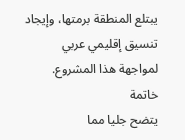يبتلع المنطقة برمتها، وإيجاد تنسيق إقليمي عربي لمواجهة هذا المشروع.
خاتمة
يتضح جليا مما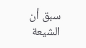سبق أن الشيعة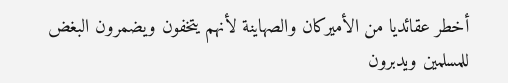أخطر عقائديا من الأميركان والصهاينة لأنهم يتخفون ويضمرون البغض للمسلمين ويدبرون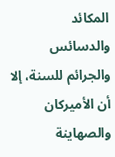المكائد والدسائس والجرائم للسنة، إلا أن الأميركان والصهاينة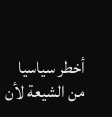أخطر سياسيا من الشيعة لأن